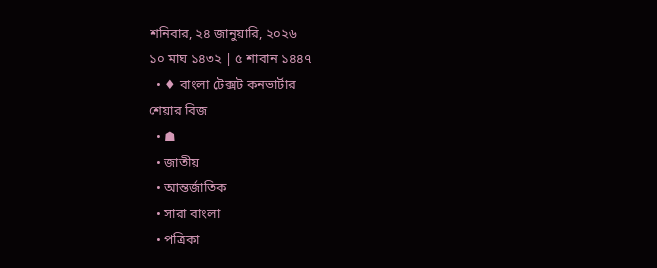শনিবার, ২৪ জানুয়ারি, ২০২৬
১০ মাঘ ১৪৩২ | ৫ শাবান ১৪৪৭
  • ♦ বাংলা টেক্সট কনভার্টার
শেয়ার বিজ
  • ☗
  • জাতীয়
  • আন্তর্জাতিক
  • সারা বাংলা
  • পত্রিকা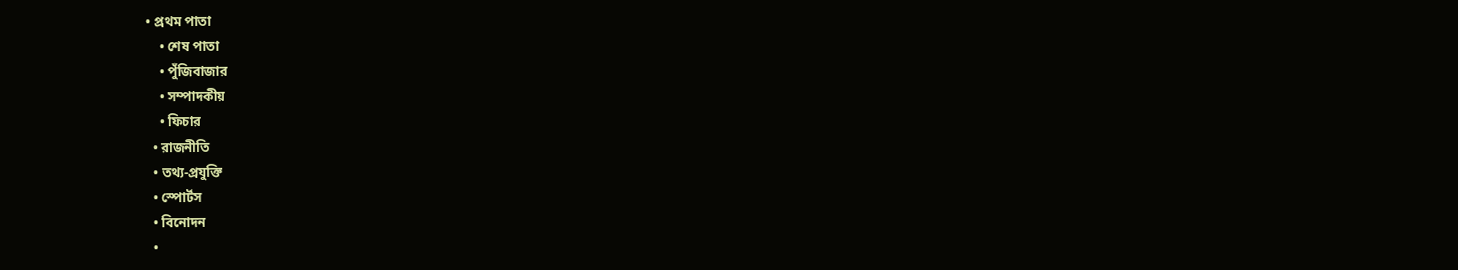• প্রথম পাতা
    • শেষ পাতা
    • পুঁজিবাজার
    • সম্পাদকীয়
    • ফিচার
  • রাজনীতি
  • তথ্য-প্রযুক্তি
  • স্পোর্টস
  • বিনোদন
  •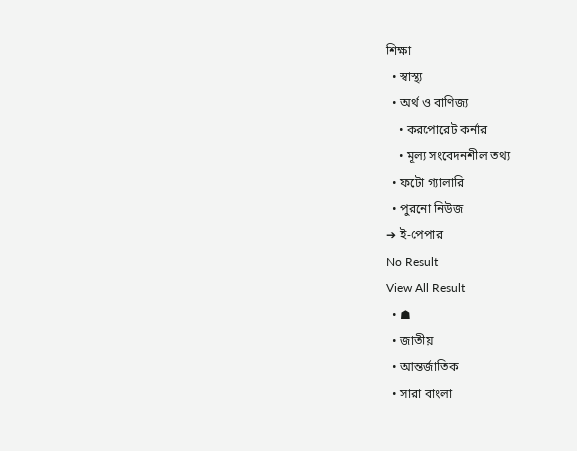শিক্ষা
  • স্বাস্থ্য
  • অর্থ ও বাণিজ্য
    • করপোরেট কর্নার
    • মূল্য সংবেদনশীল তথ্য
  • ফটো গ্যালারি
  • পুরনো নিউজ
➔ ই-পেপার
No Result
View All Result
  • ☗
  • জাতীয়
  • আন্তর্জাতিক
  • সারা বাংলা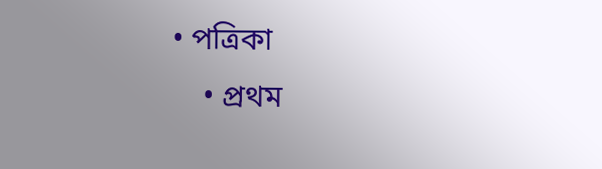• পত্রিকা
    • প্রথম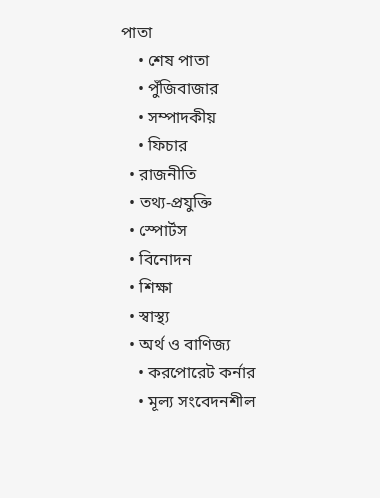পাতা
    • শেষ পাতা
    • পুঁজিবাজার
    • সম্পাদকীয়
    • ফিচার
  • রাজনীতি
  • তথ্য-প্রযুক্তি
  • স্পোর্টস
  • বিনোদন
  • শিক্ষা
  • স্বাস্থ্য
  • অর্থ ও বাণিজ্য
    • করপোরেট কর্নার
    • মূল্য সংবেদনশীল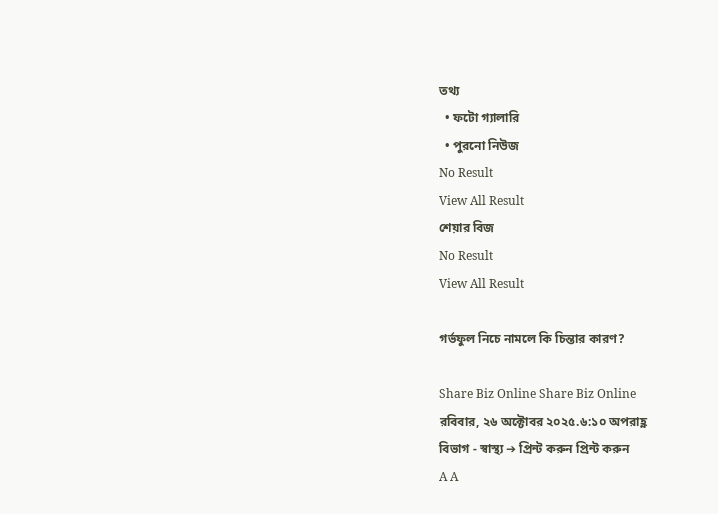তথ্য
  • ফটো গ্যালারি
  • পুরনো নিউজ
No Result
View All Result
শেয়ার বিজ
No Result
View All Result

গর্ভফুল নিচে নামলে কি চিন্তার কারণ?

Share Biz Online Share Biz Online
রবিবার, ২৬ অক্টোবর ২০২৫.৬:১০ অপরাহ্ণ
বিভাগ - স্বাস্থ্য ➔ প্রিন্ট করুন প্রিন্ট করুন
A A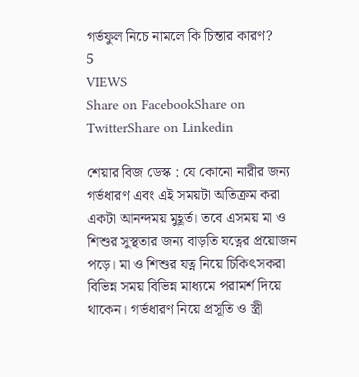গর্ভফুল নিচে নামলে কি চিন্তার কারণ?
5
VIEWS
Share on FacebookShare on TwitterShare on Linkedin

শেয়ার বিজ ডেস্ক : যে কোনো নারীর জন্য গর্ভধারণ এবং এই সময়টা অতিক্রম করা একটা আনন্দময় মুহূর্ত। তবে এসময় মা ও শিশুর সুস্থতার জন্য বাড়তি যত্নের প্রয়োজন পড়ে। মা ও শিশুর যত্ন নিয়ে চিকিৎসকরা বিভিন্ন সময় বিভিন্ন মাধ্যমে পরামর্শ দিয়ে থাকেন। গর্ভধারণ নিয়ে প্রসূতি ও স্ত্রী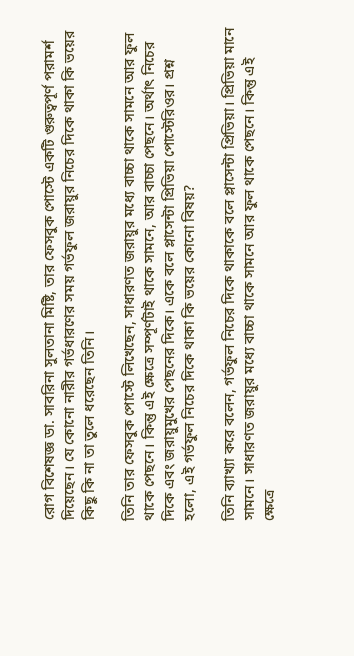রোগ বিশেষজ্ঞ ডা. সাবরিনা সুলতানা মিষ্টি, তার ফেসবুক পোস্টে একটি গুরুত্বপূর্ণ পরামর্শ দিয়েছেন। যে কোনো নারীর গর্ভধারণের সময় গর্ভফুল জরায়ুর নিচের দিকে থাকা কি ভয়ের কিছু কি না তা তুলে ধরেছেন তিনি।

তিনি তার ফেসবুক পোস্টে লিখেছেন, সাধারণত জরায়ুর মধ্যে বাচ্চা থাকে সামনে আর ফুল থাকে পেছনে। কিন্তু এই ক্ষেত্রে সম্পূর্ণটাই থাকে সামনে, আর বাচ্চা পেছনে। অর্থাৎ নিচের দিকে এবং জরায়ুমুখের পেছনের দিকে। একে বলে প্লাসেন্টা প্রিভিয়া পোস্টেরিওর। প্রশ্ন হলো, এই গর্ভফুল নিচের দিকে থাকা কি ভয়ের কোনো বিষয়?

তিনি ব্যাখ্যা করে বলেন, গর্ভফুল নিচের দিকে থাকাকে বলে প্লাসেন্টা প্রিভিয়া। প্রিভিয়া মানে সামনে। সাধারণত জরায়ুর মধ্যে বাচ্চা থাকে সামনে আর ফুল থাকে পেছনে। কিন্তু এই ক্ষেত্রে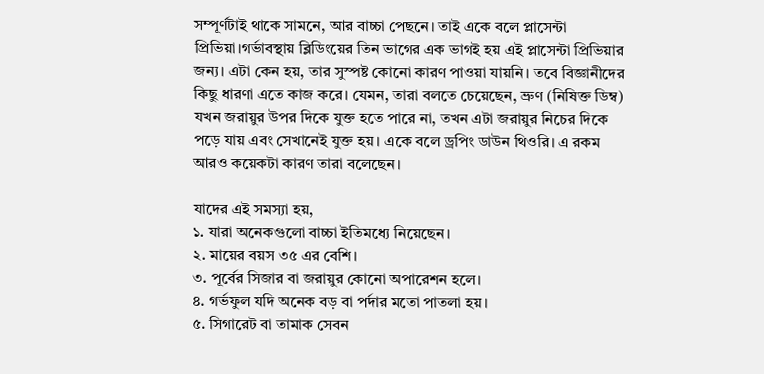সম্পূর্ণটাই থাকে সামনে, আর বাচ্চা পেছনে। তাই একে বলে প্লাসেন্টা প্রিভিয়া।গর্ভাবস্থায় ব্লিডিংয়ের তিন ভাগের এক ভাগই হয় এই প্লাসেন্টা প্রিভিয়ার জন্য। এটা কেন হয়, তার সুস্পষ্ট কোনো কারণ পাওয়া যায়নি। তবে বিজ্ঞানীদের কিছু ধারণা এতে কাজ করে। যেমন, তারা বলতে চেয়েছেন, ভ্রুণ (নিষিক্ত ডিম্ব) যখন জরায়ুর উপর দিকে যুক্ত হতে পারে না, তখন এটা জরায়ুর নিচের দিকে পড়ে যায় এবং সেখানেই যুক্ত হয়। একে বলে ড্রপিং ডাউন থিওরি। এ রকম আরও কয়েকটা কারণ তারা বলেছেন।

যাদের এই সমস্যা হয়,
১. যারা অনেকগুলো বাচ্চা ইতিমধ্যে নিয়েছেন।
২. মায়ের বয়স ৩৫ এর বেশি।
৩. পূর্বের সিজার বা জরায়ুর কোনো অপারেশন হলে।
৪. গর্ভফুল যদি অনেক বড় বা পর্দার মতো পাতলা হয়।
৫. সিগারেট বা তামাক সেবন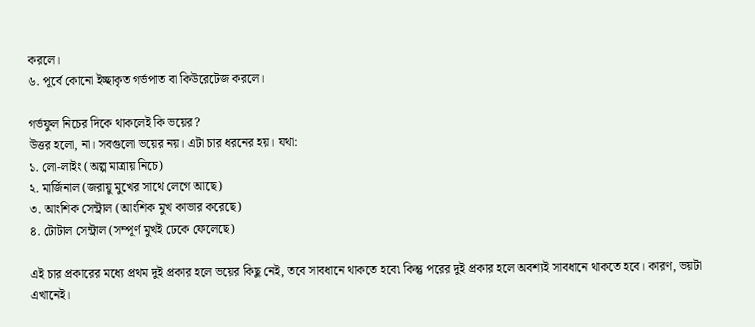করলে।
৬. পূর্বে কোনো ইচ্ছাকৃত গর্ভপাত বা কিউরেটেজ করলে।

গর্ভফুল নিচের দিকে থাকলেই কি ভয়ের?
উত্তর হলো, না। সবগুলো ভয়ের নয়। এটা চার ধরনের হয়। যথা:
১. লো-লাইং (অল্প মাত্রায় নিচে)
২. মার্জিনাল (জরায়ু মুখের সাথে লেগে আছে)
৩. আংশিক সেন্ট্রাল (আংশিক মুখ কাভার করেছে)
৪. টোটাল সেন্ট্রাল (সম্পূর্ণ মুখই ঢেকে ফেলেছে)

এই চার প্রকারের মধ্যে প্রথম দুই প্রকার হলে ভয়ের কিছু নেই, তবে সাবধানে থাকতে হবে৷ কিন্তু পরের দুই প্রকার হলে অবশ্যই সাবধানে থাকতে হবে। কারণ, ভয়টা এখানেই।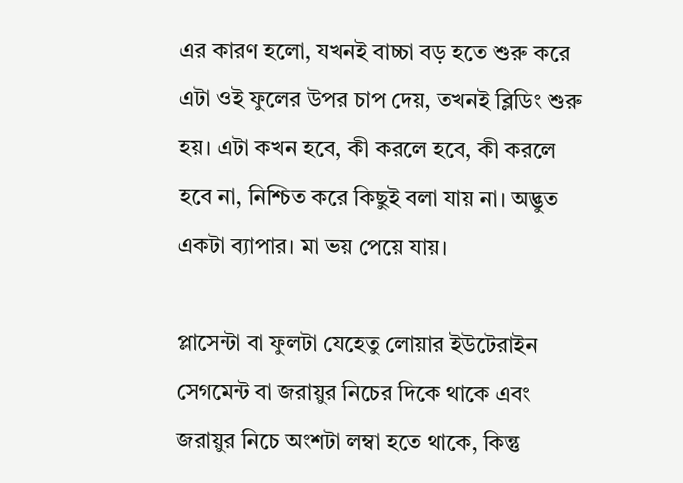এর কারণ হলো, যখনই বাচ্চা বড় হতে শুরু করে এটা ওই ফুলের উপর চাপ দেয়, তখনই ব্লিডিং শুরু হয়। এটা কখন হবে, কী করলে হবে, কী করলে হবে না, নিশ্চিত করে কিছুই বলা যায় না। অদ্ভুত একটা ব্যাপার। মা ভয় পেয়ে যায়।

প্লাসেন্টা বা ফুলটা যেহেতু লোয়ার ইউটেরাইন সেগমেন্ট বা জরায়ুর নিচের দিকে থাকে এবং জরায়ুর নিচে অংশটা লম্বা হতে থাকে, কিন্তু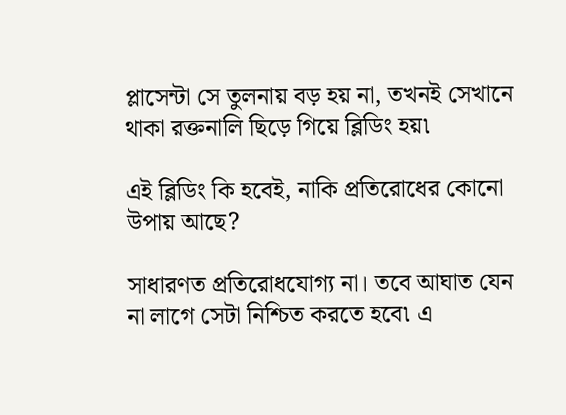প্লাসেন্টা সে তুলনায় বড় হয় না, তখনই সেখানে থাকা রক্তনালি ছিড়ে গিয়ে ব্লিডিং হয়৷

এই ব্লিডিং কি হবেই, নাকি প্রতিরোধের কোনো উপায় আছে?

সাধারণত প্রতিরোধযোগ্য না। তবে আঘাত যেন না লাগে সেটা নিশ্চিত করতে হবে৷ এ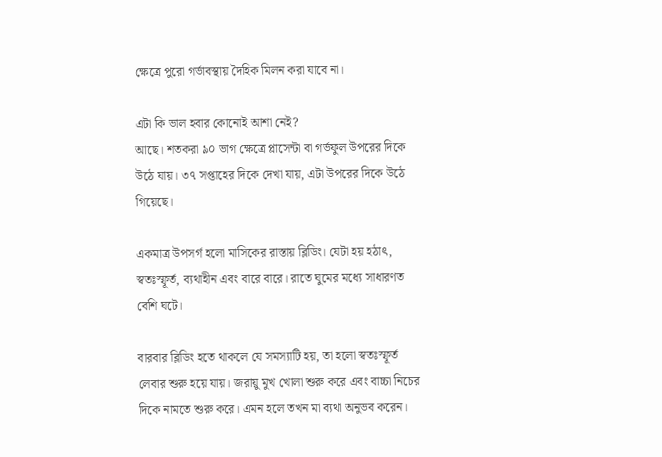ক্ষেত্রে পুরো গর্ভাবস্থায় দৈহিক মিলন করা যাবে না।

এটা কি ভাল হবার কোনোই আশা নেই?
আছে। শতকরা ৯০ ভাগ ক্ষেত্রে প্লাসেন্টা বা গর্ভফুল উপরের দিকে উঠে যায়। ৩৭ সপ্তাহের দিকে দেখা যায়, এটা উপরের দিকে উঠে গিয়েছে।

একমাত্র উপসর্গ হলো মাসিকের রাস্তায় ব্লিডিং। যেটা হয় হঠাৎ, স্বতঃস্ফূর্ত, ব্যথাহীন এবং বারে বারে। রাতে ঘুমের মধ্যে সাধারণত বেশি ঘটে।

বারবার ব্লিডিং হতে থাকলে যে সমস্যাটি হয়, তা হলো স্বতঃস্ফূর্ত লেবার শুরু হয়ে যায়। জরায়ু মুখ খোলা শুরু করে এবং বাচ্চা নিচের দিকে নামতে শুরু করে। এমন হলে তখন মা ব্যথা অনুভব করেন।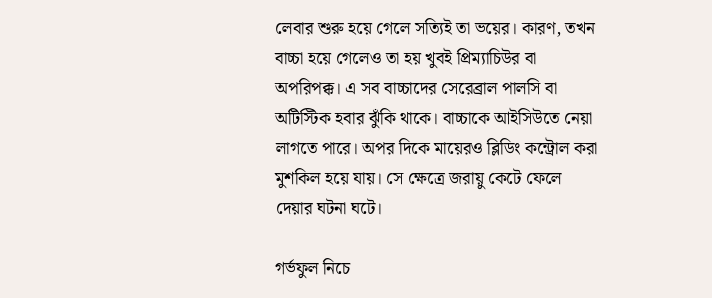লেবার শুরু হয়ে গেলে সত্যিই তা ভয়ের। কারণ, তখন বাচ্চা হয়ে গেলেও তা হয় খুবই প্রিম্যাচিউর বা অপরিপক্ক। এ সব বাচ্চাদের সেরেব্রাল পালসি বা অটিস্টিক হবার ঝুঁকি থাকে। বাচ্চাকে আইসিউতে নেয়া লাগতে পারে। অপর দিকে মায়েরও ব্লিডিং কন্ট্রোল করা মুশকিল হয়ে যায়। সে ক্ষেত্রে জরায়ু কেটে ফেলে দেয়ার ঘটনা ঘটে।

গর্ভফুল নিচে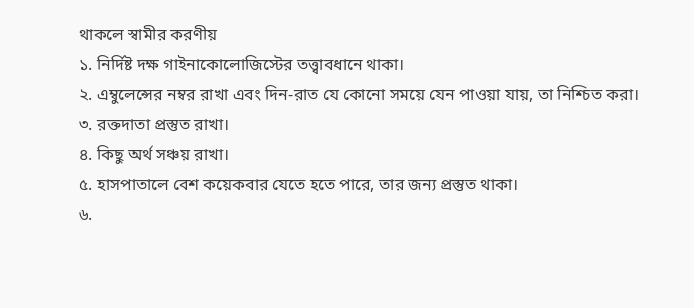থাকলে স্বামীর করণীয়
১. নির্দিষ্ট দক্ষ গাইনাকোলোজিস্টের তত্ত্বাবধানে থাকা।
২. এম্বুলেন্সের নম্বর রাখা এবং দিন-রাত যে কোনো সময়ে যেন পাওয়া যায়, তা নিশ্চিত করা।
৩. রক্তদাতা প্রস্তুত রাখা।
৪. কিছু অর্থ সঞ্চয় রাখা।
৫. হাসপাতালে বেশ কয়েকবার যেতে হতে পারে, তার জন্য প্রস্তুত থাকা।
৬.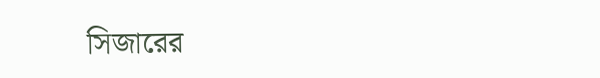সিজারের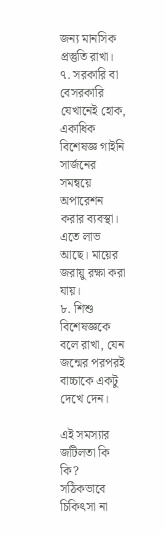জন্য মানসিক প্রস্তুতি রাখা।
৭. সরকারি বা বেসরকারি যেখানেই হোক, একাধিক বিশেষজ্ঞ গাইনি সার্জনের সমন্বয়ে অপারেশন করার ব্যবস্থা। এতে লাভ আছে। মায়ের জরায়ু রক্ষা করা যায়।
৮. শিশু বিশেষজ্ঞকে বলে রাখা, যেন জন্মের পরপরই বাচ্চাকে একটু দেখে দেন।

এই সমস্যার জটিলতা কি কি?
সঠিকভাবে চিকিৎসা না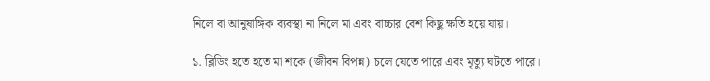নিলে বা আনুষাঙ্গিক ব্যবস্থা না নিলে মা এবং বাচ্চার বেশ কিছু ক্ষতি হয়ে যায়।

১. ব্লিডিং হতে হতে মা শকে (জীবন বিপন্ন) চলে যেতে পারে এবং মৃত্যু ঘটতে পারে।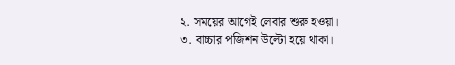২. সময়ের আগেই লেবার শুরু হওয়া।
৩. বাচ্চার পজিশন উল্টো হয়ে থাকা।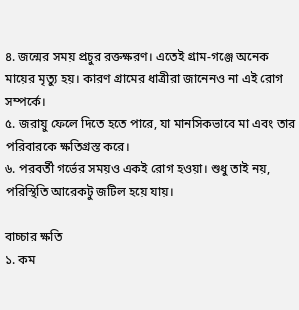৪. জন্মের সময় প্রচুর রক্তক্ষরণ। এতেই গ্রাম-গঞ্জে অনেক মায়ের মৃত্যু হয়। কারণ গ্রামের ধাত্রীরা জানেনও না এই রোগ সম্পর্কে।
৫. জরায়ু ফেলে দিতে হতে পারে, যা মানসিকভাবে মা এবং তার পরিবারকে ক্ষতিগ্রস্ত করে।
৬. পরবর্তী গর্ভের সময়ও একই রোগ হওয়া। শুধু তাই নয়, পরিস্থিতি আরেকটু জটিল হয়ে যায়।

বাচ্চার ক্ষতি
১. কম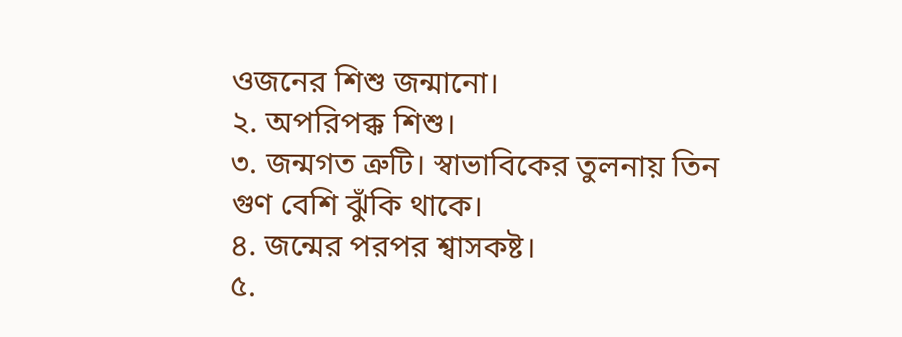ওজনের শিশু জন্মানো।
২. অপরিপক্ক শিশু।
৩. জন্মগত ত্রুটি। স্বাভাবিকের তুলনায় তিন গুণ বেশি ঝুঁকি থাকে।
৪. জন্মের পরপর শ্বাসকষ্ট।
৫.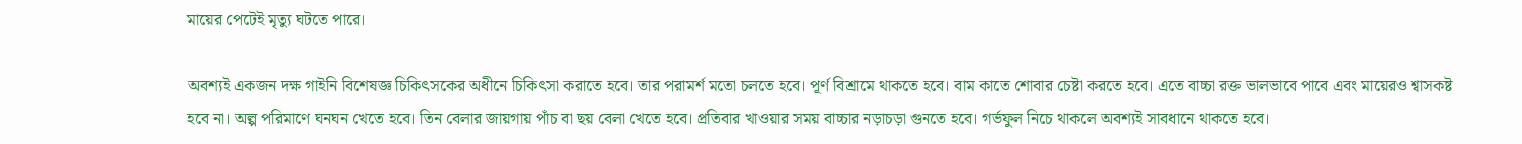মায়ের পেটেই মৃত্যু ঘটতে পারে।

অবশ্যই একজন দক্ষ গাইনি বিশেষজ্ঞ চিকিৎসকের অধীনে চিকিৎসা করাতে হবে। তার পরামর্শ মতো চলতে হবে। পূর্ণ বিশ্রামে থাকতে হবে। বাম কাতে শোবার চেষ্টা করতে হবে। এতে বাচ্চা রক্ত ভালভাবে পাবে এবং মায়েরও শ্বাসকষ্ট হবে না। অল্প পরিমাণে ঘনঘন খেতে হবে। তিন বেলার জায়গায় পাঁচ বা ছয় বেলা খেতে হবে। প্রতিবার খাওয়ার সময় বাচ্চার নড়াচড়া গুনতে হবে। গর্ভফুল নিচে থাকলে অবশ্যই সাবধানে থাকতে হবে।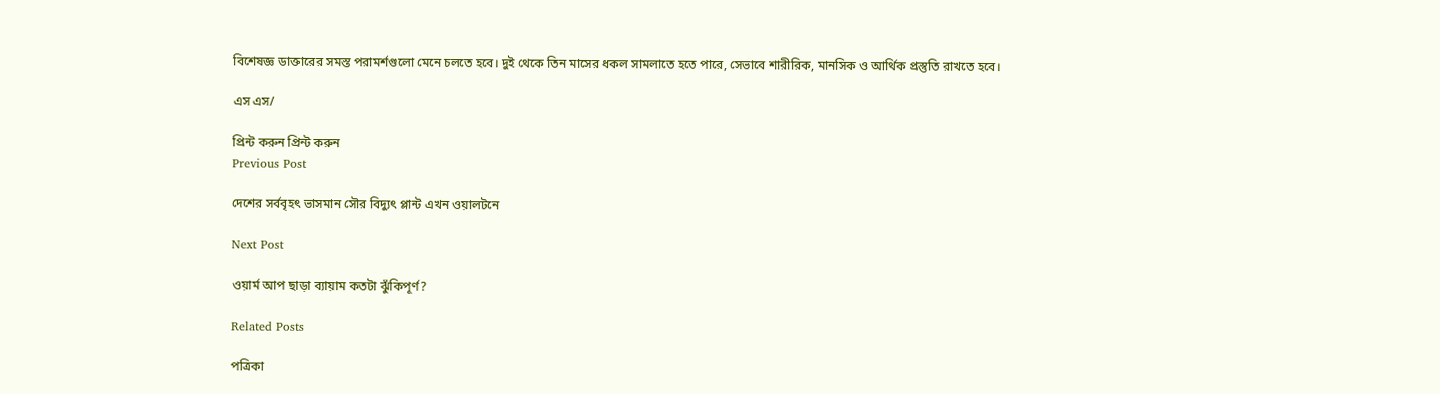বিশেষজ্ঞ ডাক্তারের সমস্ত পরামর্শগুলো মেনে চলতে হবে। দুই থেকে তিন মাসের ধকল সামলাতে হতে পারে, সেভাবে শারীরিক, মানসিক ও আর্থিক প্রস্তুতি রাখতে হবে।

এস এস/

প্রিন্ট করুন প্রিন্ট করুন
Previous Post

দেশের সর্ববৃহৎ ভাসমান সৌর বিদ্যুৎ প্লান্ট এখন ওয়ালটনে

Next Post

ওয়ার্ম আপ ছাড়া ব্যায়াম কতটা ঝুঁকিপূর্ণ?

Related Posts

পত্রিকা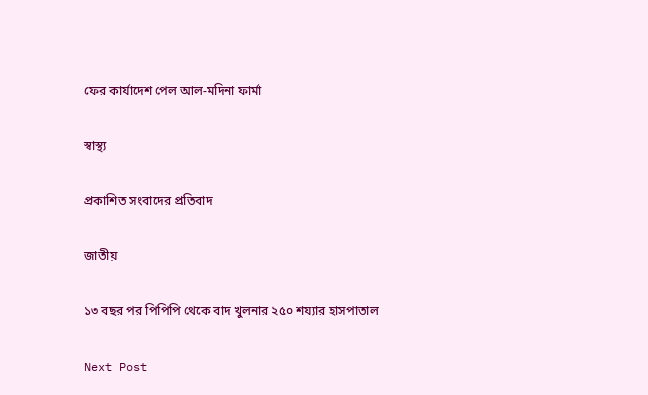ফের কার্যাদেশ পেল আল-মদিনা ফার্মা

স্বাস্থ্য

প্রকাশিত সংবাদের প্রতিবাদ

জাতীয়

১৩ বছর পর পিপিপি থেকে বাদ খুলনার ২৫০ শয্যার হাসপাতাল

Next Post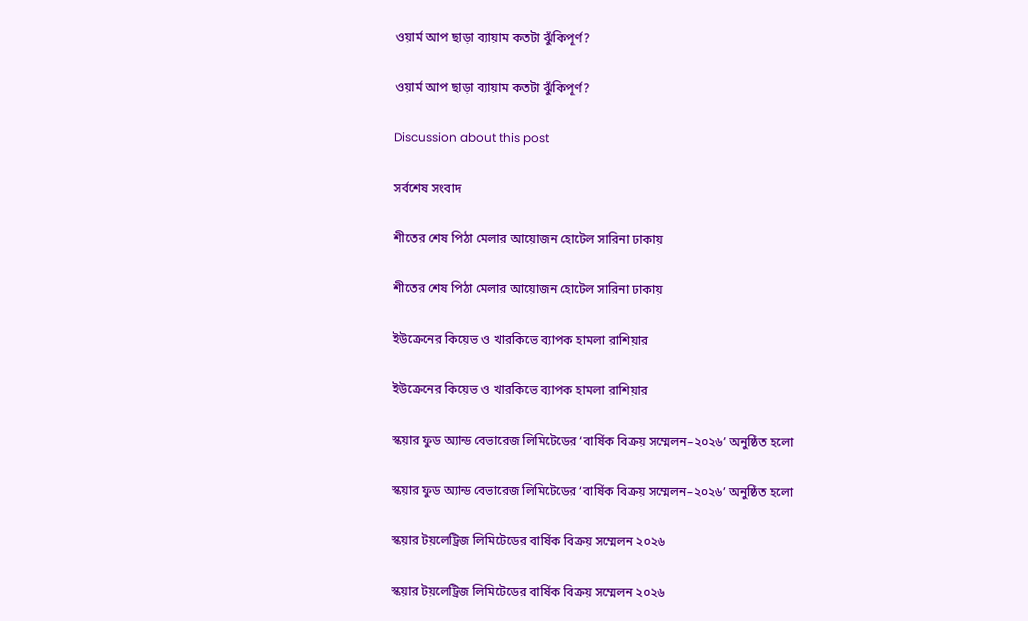ওয়ার্ম আপ ছাড়া ব্যায়াম কতটা ঝুঁকিপূর্ণ?

ওয়ার্ম আপ ছাড়া ব্যায়াম কতটা ঝুঁকিপূর্ণ?

Discussion about this post

সর্বশেষ সংবাদ

শীতের শেষ পিঠা মেলার আয়োজন হোটেল সারিনা ঢাকায়

শীতের শেষ পিঠা মেলার আয়োজন হোটেল সারিনা ঢাকায়

ইউক্রেনের কিয়েভ ও খারকিভে ব্যাপক হামলা রাশিয়ার

ইউক্রেনের কিয়েভ ও খারকিভে ব্যাপক হামলা রাশিয়ার

স্কয়ার ফুড অ্যান্ড বেভারেজ লিমিটেডের ‘বার্ষিক বিক্রয় সম্মেলন–২০২৬’ অনুষ্ঠিত হলো

স্কয়ার ফুড অ্যান্ড বেভারেজ লিমিটেডের ‘বার্ষিক বিক্রয় সম্মেলন–২০২৬’ অনুষ্ঠিত হলো

স্কয়ার টয়লেট্রিজ লিমিটেডের বার্ষিক বিক্রয় সম্মেলন ২০২৬

স্কয়ার টয়লেট্রিজ লিমিটেডের বার্ষিক বিক্রয় সম্মেলন ২০২৬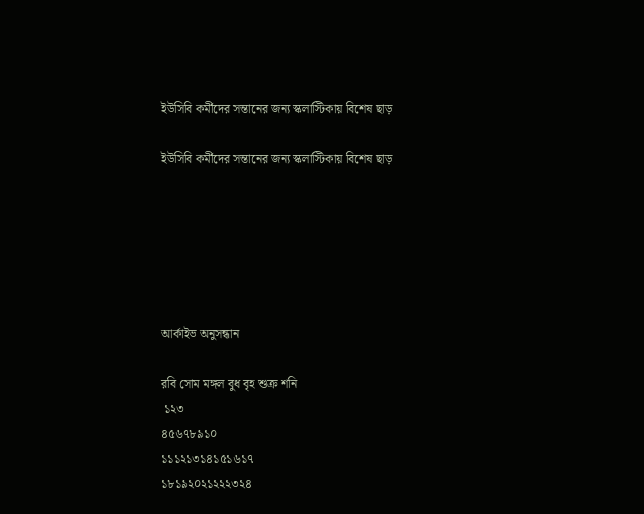ইউসিবি কর্মীদের সন্তানের জন্য স্কলাস্টিকায় বিশেষ ছাড়

ইউসিবি কর্মীদের সন্তানের জন্য স্কলাস্টিকায় বিশেষ ছাড়






আর্কাইভ অনুসন্ধান

রবি সোম মঙ্গল বুধ বৃহ শুক্র শনি
 ১২৩
৪৫৬৭৮৯১০
১১১২১৩১৪১৫১৬১৭
১৮১৯২০২১২২২৩২৪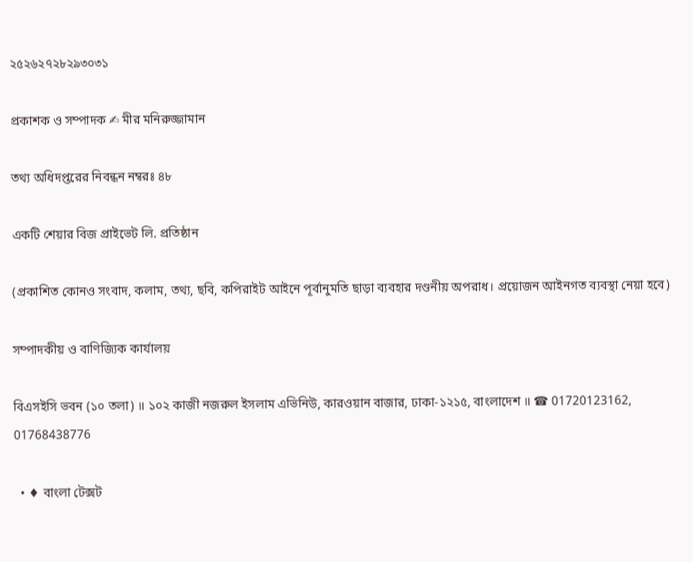২৫২৬২৭২৮২৯৩০৩১

প্রকাশক ও সম্পাদক ✍ মীর মনিরুজ্জামান

তথ‌্য অ‌ধিদপ্ত‌রের নিবন্ধন নম্বরঃ ৪৮

একটি শেয়ার বিজ প্রাইভেট লি. প্রতিষ্ঠান

(প্রকাশিত কোনও সংবাদ, কলাম, তথ্য, ছবি, কপিরাইট আইনে পূর্বানুমতি ছাড়া ব্যবহার দণ্ডনীয় অপরাধ। প্রয়োজন আইনগত ব্যবস্থা নেয়া হবে)

সম্পাদকীয় ও বাণিজ্যিক কার্যালয়

বিএসইসি ভবন (১০ তলা) ॥ ১০২ কাজী নজরুল ইসলাম এভিনিউ, কারওয়ান বাজার, ঢাকা-১২১৫, বাংলাদেশ ॥ ☎ 01720123162, 01768438776

  • ♦ বাংলা টেক্সট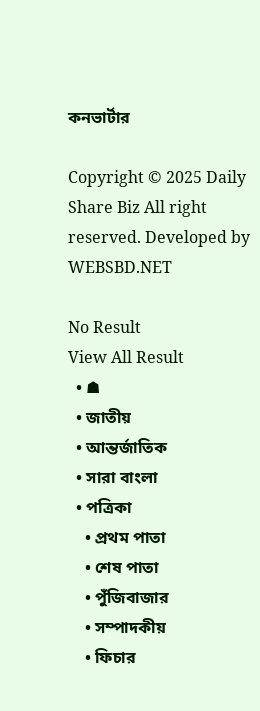কনভার্টার

Copyright © 2025 Daily Share Biz All right reserved. Developed by WEBSBD.NET

No Result
View All Result
  • ☗
  • জাতীয়
  • আন্তর্জাতিক
  • সারা বাংলা
  • পত্রিকা
    • প্রথম পাতা
    • শেষ পাতা
    • পুঁজিবাজার
    • সম্পাদকীয়
    • ফিচার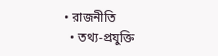• রাজনীতি
  • তথ্য-প্রযুক্তি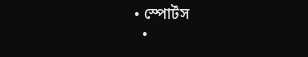• স্পোর্টস
  •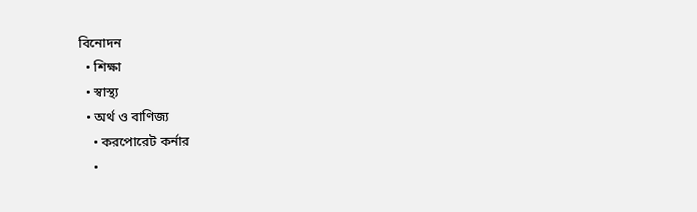বিনোদন
  • শিক্ষা
  • স্বাস্থ্য
  • অর্থ ও বাণিজ্য
    • করপোরেট কর্নার
    •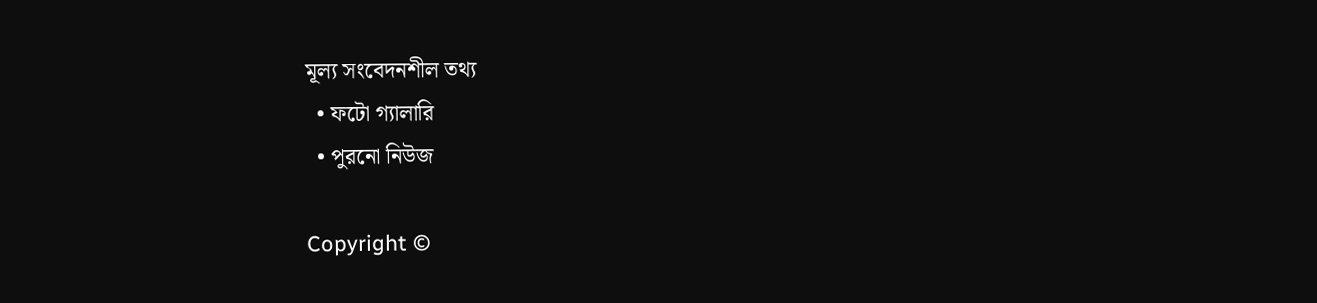মূল্য সংবেদনশীল তথ্য
  • ফটো গ্যালারি
  • পুরনো নিউজ

Copyright ©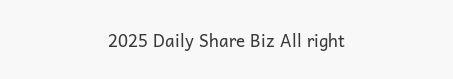2025 Daily Share Biz All right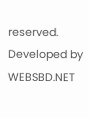reserved. Developed by WEBSBD.NET